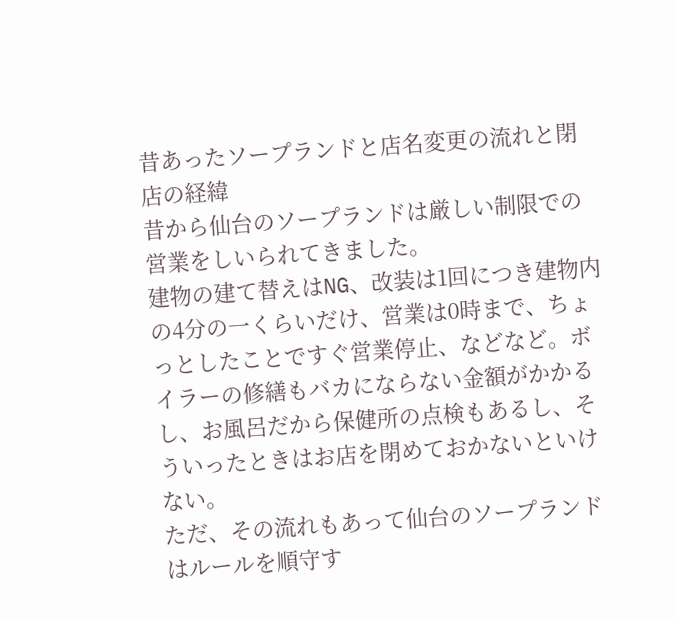昔あったソープランドと店名変更の流れと閉店の経緯
昔から仙台のソープランドは厳しい制限での営業をしいられてきました。
建物の建て替えはNG、改装は1回につき建物内の4分の一くらいだけ、営業は0時まで、ちょっとしたことですぐ営業停止、などなど。ボイラーの修繕もバカにならない金額がかかるし、お風呂だから保健所の点検もあるし、そういったときはお店を閉めておかないといけない。
ただ、その流れもあって仙台のソープランドはルールを順守す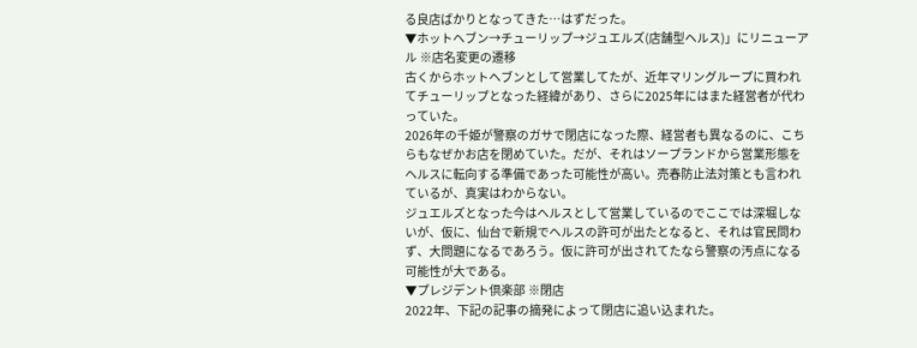る良店ばかりとなってきた…はずだった。
▼ホットヘブン→チューリップ→ジュエルズ(店舗型ヘルス)」にリニューアル ※店名変更の遷移
古くからホットヘブンとして営業してたが、近年マリングループに買われてチューリップとなった経緯があり、さらに2025年にはまた経営者が代わっていた。
2026年の千姫が警察のガサで閉店になった際、経営者も異なるのに、こちらもなぜかお店を閉めていた。だが、それはソープランドから営業形態をヘルスに転向する準備であった可能性が高い。売春防止法対策とも言われているが、真実はわからない。
ジュエルズとなった今はヘルスとして営業しているのでここでは深堀しないが、仮に、仙台で新規でヘルスの許可が出たとなると、それは官民問わず、大問題になるであろう。仮に許可が出されてたなら警察の汚点になる可能性が大である。
▼プレジデント倶楽部 ※閉店
2022年、下記の記事の摘発によって閉店に追い込まれた。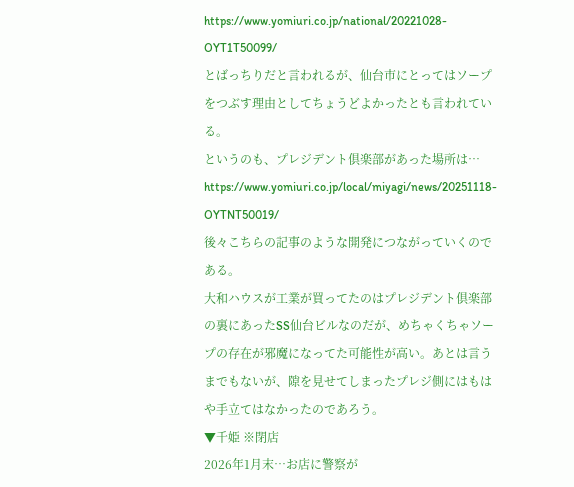https://www.yomiuri.co.jp/national/20221028-OYT1T50099/
とばっちりだと言われるが、仙台市にとってはソープをつぶす理由としてちょうどよかったとも言われている。
というのも、プレジデント倶楽部があった場所は…
https://www.yomiuri.co.jp/local/miyagi/news/20251118-OYTNT50019/
後々こちらの記事のような開発につながっていくのである。
大和ハウスが工業が買ってたのはプレジデント倶楽部の裏にあったSS仙台ビルなのだが、めちゃくちゃソープの存在が邪魔になってた可能性が高い。あとは言うまでもないが、隙を見せてしまったプレジ側にはもはや手立てはなかったのであろう。
▼千姫 ※閉店
2026年1月末…お店に警察が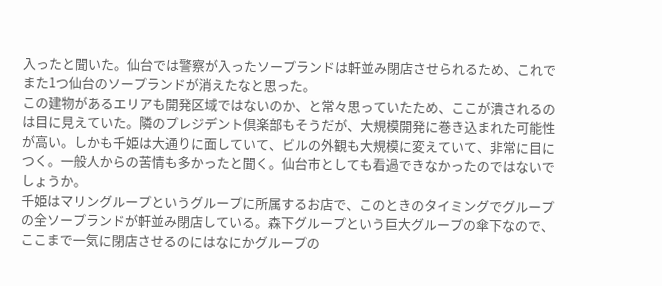入ったと聞いた。仙台では警察が入ったソープランドは軒並み閉店させられるため、これでまた1つ仙台のソープランドが消えたなと思った。
この建物があるエリアも開発区域ではないのか、と常々思っていたため、ここが潰されるのは目に見えていた。隣のプレジデント倶楽部もそうだが、大規模開発に巻き込まれた可能性が高い。しかも千姫は大通りに面していて、ビルの外観も大規模に変えていて、非常に目につく。一般人からの苦情も多かったと聞く。仙台市としても看過できなかったのではないでしょうか。
千姫はマリングループというグループに所属するお店で、このときのタイミングでグループの全ソープランドが軒並み閉店している。森下グループという巨大グループの傘下なので、ここまで一気に閉店させるのにはなにかグループの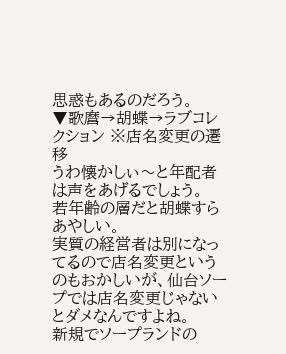思惑もあるのだろう。
▼歌麿→胡蝶→ラブコレクション ※店名変更の遷移
うわ懐かしぃ〜と年配者は声をあげるでしょう。
若年齢の層だと胡蝶すらあやしい。
実質の経営者は別になってるので店名変更というのもおかしいが、仙台ソープでは店名変更じゃないとダメなんですよね。
新規でソープランドの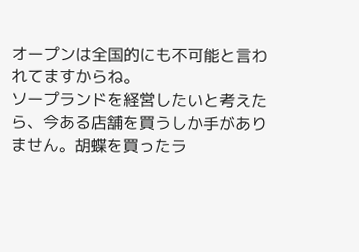オープンは全国的にも不可能と言われてますからね。
ソープランドを経営したいと考えたら、今ある店舗を買うしか手がありません。胡蝶を買ったラ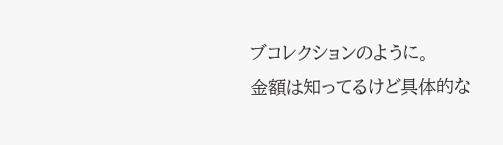ブコレクションのように。
金額は知ってるけど具体的な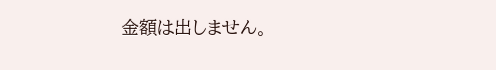金額は出しません。